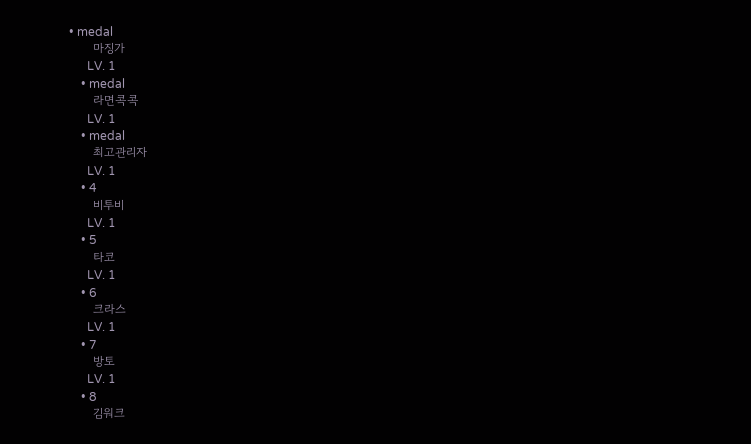• medal
      마징가
      LV. 1
    • medal
      라면콕콕
      LV. 1
    • medal
      최고관리자
      LV. 1
    • 4
      비투비
      LV. 1
    • 5
      타코
      LV. 1
    • 6
      크라스
      LV. 1
    • 7
      방토
      LV. 1
    • 8
      김워크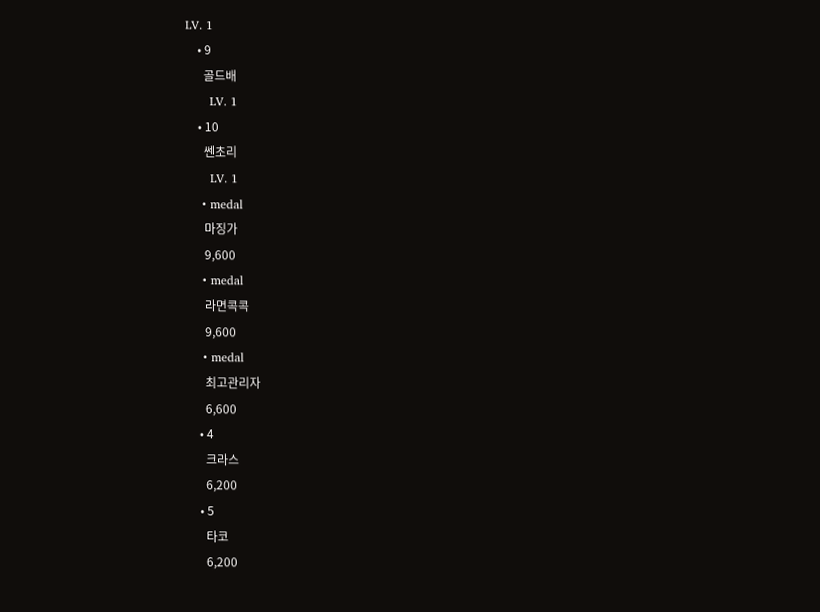LV. 1
    • 9
      골드배
      LV. 1
    • 10
      쎈초리
      LV. 1
    • medal
      마징가
      9,600
    • medal
      라면콕콕
      9,600
    • medal
      최고관리자
      6,600
    • 4
      크라스
      6,200
    • 5
      타코
      6,200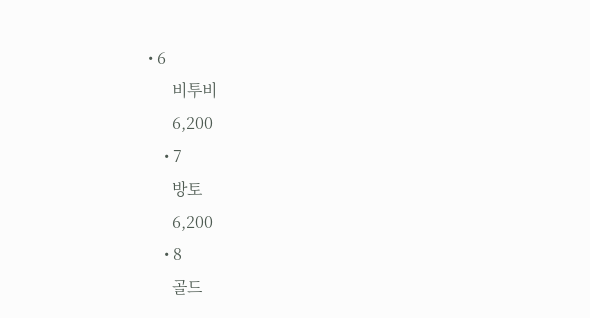• 6
      비투비
      6,200
    • 7
      방토
      6,200
    • 8
      골드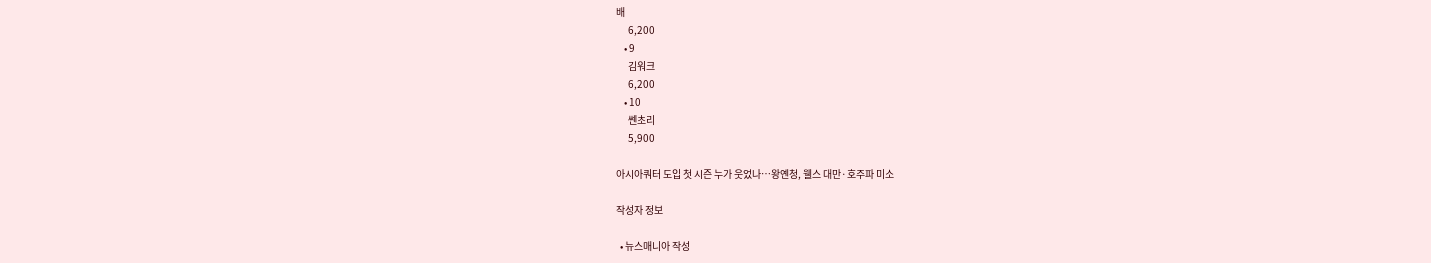배
      6,200
    • 9
      김워크
      6,200
    • 10
      쎈초리
      5,900

아시아쿼터 도입 첫 시즌 누가 웃었나…왕옌청, 웰스 대만·호주파 미소

작성자 정보

  • 뉴스매니아 작성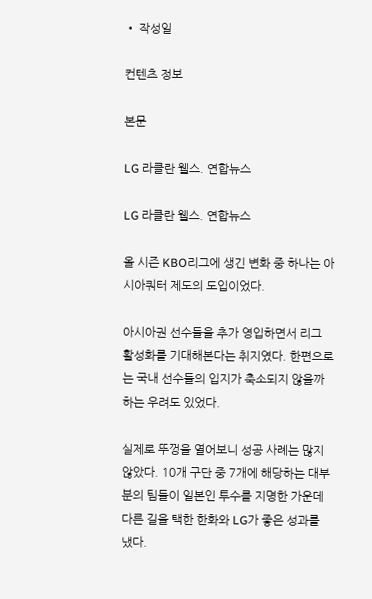• 작성일

컨텐츠 정보

본문

LG 라클란 웰스. 연합뉴스

LG 라클란 웰스. 연합뉴스

올 시즌 KBO리그에 생긴 변화 중 하나는 아시아쿼터 제도의 도입이었다.

아시아권 선수들을 추가 영입하면서 리그 활성화를 기대해본다는 취지였다. 한편으로는 국내 선수들의 입지가 축소되지 않을까 하는 우려도 있었다.

실제로 뚜껑을 열어보니 성공 사례는 많지 않았다. 10개 구단 중 7개에 해당하는 대부분의 팀들이 일본인 투수를 지명한 가운데 다른 길을 택한 한화와 LG가 좋은 성과를 냈다.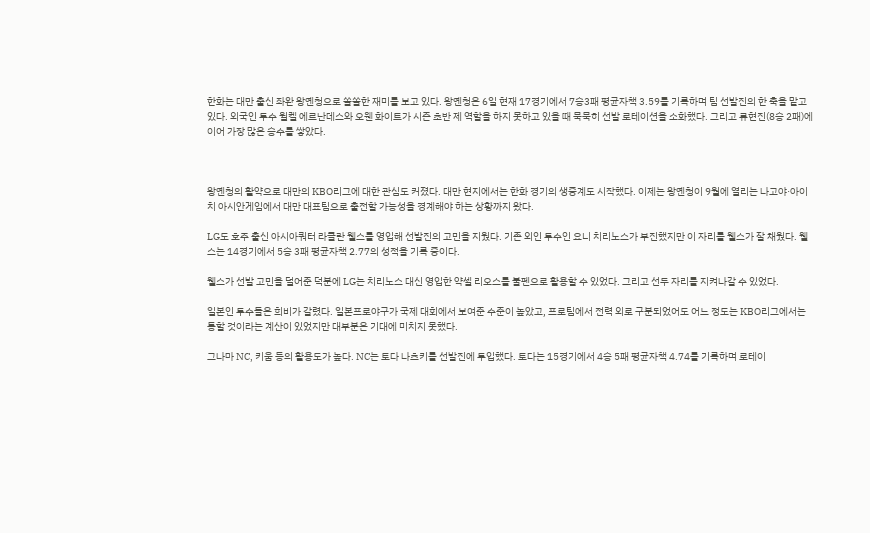한화는 대만 출신 좌완 왕옌청으로 쏠쏠한 재미를 보고 있다. 왕옌청은 6일 현재 17경기에서 7승3패 평균자책 3.59를 기록하며 팀 선발진의 한 축을 맡고 있다. 외국인 투수 윌켈 에르난데스와 오웬 화이트가 시즌 초반 제 역할을 하지 못하고 있을 때 묵묵히 선발 로테이션을 소화했다. 그리고 류현진(8승 2패)에 이어 가장 많은 승수를 쌓았다.



왕옌청의 활약으로 대만의 KBO리그에 대한 관심도 커졌다. 대만 현지에서는 한화 경기의 생중계도 시작했다. 이제는 왕옌청이 9월에 열리는 나고야·아이치 아시안게임에서 대만 대표팀으로 출전할 가능성을 경계해야 하는 상황까지 왔다.

LG도 호주 출신 아시아쿼터 라클란 웰스를 영입해 선발진의 고민을 지웠다. 기존 외인 투수인 요니 치리노스가 부진했지만 이 자리를 웰스가 잘 채웠다. 웰스는 14경기에서 5승 3패 평균자책 2.77의 성적을 기록 중이다.

웰스가 선발 고민을 덜어준 덕분에 LG는 치리노스 대신 영입한 약셀 리오스를 불펜으로 활용할 수 있었다. 그리고 선두 자리를 지켜나갈 수 있었다.

일본인 투수들은 희비가 갈렸다. 일본프로야구가 국제 대회에서 보여준 수준이 높았고, 프로팀에서 전력 외로 구분되었어도 어느 정도는 KBO리그에서는 통할 것이라는 계산이 있었지만 대부분은 기대에 미치지 못했다.

그나마 NC, 키움 등의 활용도가 높다. NC는 토다 나츠키를 선발진에 투입했다. 토다는 15경기에서 4승 5패 평균자책 4.74를 기록하며 로테이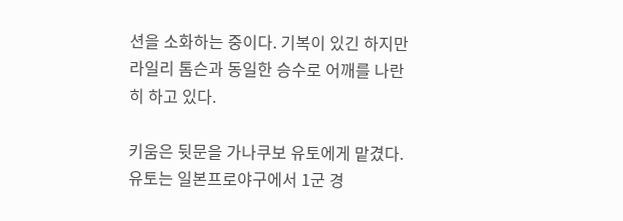션을 소화하는 중이다. 기복이 있긴 하지만 라일리 톰슨과 동일한 승수로 어깨를 나란히 하고 있다.

키움은 뒷문을 가나쿠보 유토에게 맡겼다. 유토는 일본프로야구에서 1군 경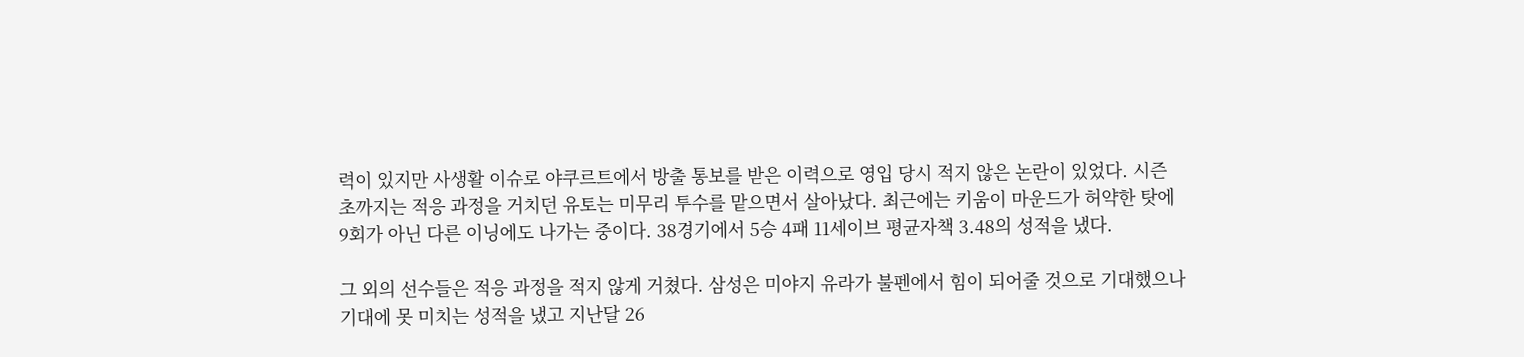력이 있지만 사생활 이슈로 야쿠르트에서 방출 통보를 받은 이력으로 영입 당시 적지 않은 논란이 있었다. 시즌 초까지는 적응 과정을 거치던 유토는 미무리 투수를 맡으면서 살아났다. 최근에는 키움이 마운드가 허약한 탓에 9회가 아닌 다른 이닝에도 나가는 중이다. 38경기에서 5승 4패 11세이브 평균자책 3.48의 성적을 냈다.

그 외의 선수들은 적응 과정을 적지 않게 거쳤다. 삼성은 미야지 유라가 불펜에서 힘이 되어줄 것으로 기대했으나 기대에 못 미치는 성적을 냈고 지난달 26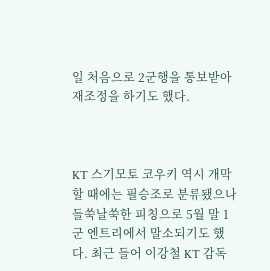일 처음으로 2군행을 통보받아 재조정을 하기도 했다.



KT 스기모토 코우키 역시 개막할 때에는 필승조로 분류됐으나 들쑥날쑥한 피칭으로 5월 말 1군 엔트리에서 말소되기도 했다. 최근 들어 이강철 KT 감독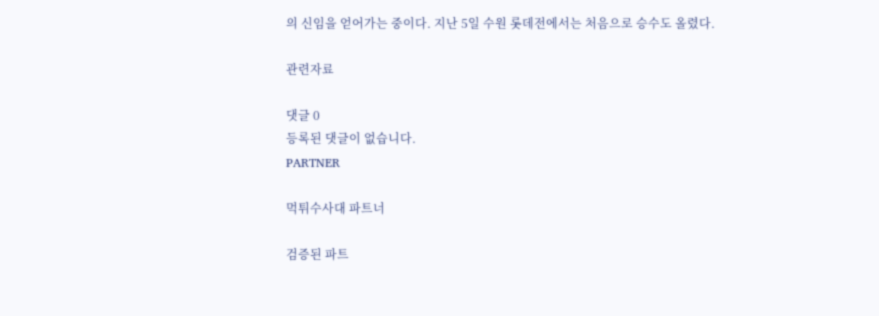의 신임을 얻어가는 중이다. 지난 5일 수원 롯데전에서는 처음으로 승수도 올렸다.

관련자료

댓글 0
등록된 댓글이 없습니다.
PARTNER

먹튀수사대 파트너

검증된 파트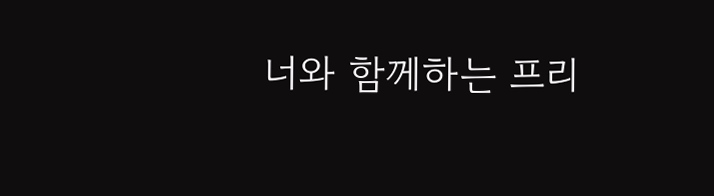너와 함께하는 프리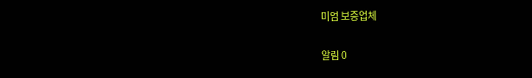미엄 보증업체

알림 0